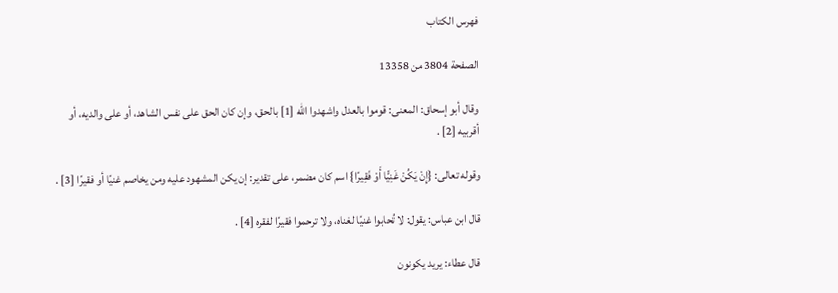فهرس الكتاب

الصفحة 3804 من 13358

وقال أبو إسحاق: المعنى: قوموا بالعدل واشهدوا الله [1] بالحق، وإن كان الحق على نفس الشاهد، أو على والديه، أو أقربيه [2] .

وقوله تعالى: {إِنْ يَكُنْ غَنِيًّا أَوْ فَقِيرًا} اسم كان مضمر، على تقدير: إن يكن المشهود عليه ومن يخاصم غنيًا أو فقيرًا [3] .

قال ابن عباس: يقول: لا تُحابوا غنيًا لغناه، ولا ترحموا فقيرًا لفقره [4] .

قال عطاء: يريد يكونون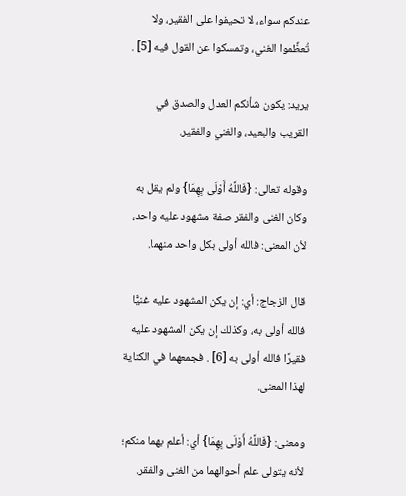عندكم سواء، لا تحيفوا على الفقير، ولا تُعظِّموا الغني، وتمسكوا عن القول فيه [5] .

يريد: يكون شأنكم العدل والصدق في القريب والبعيد، والغني والفقير.

وقوله تعالى: {فَاللَّهُ أَوْلَى بِهِمَا} ولم يقل به وكان الغنى والفقر صفة مشهود عليه واحد، لأن المعنى: فالله أولى بكل واحد منهما.

قال الزجاج: أي: إن يكن المشهود عليه غنيًّا فالله أولى به، وكذلك إن يكن المشهود عليه فقيرًا فالله أولى به [6] . فجمعهما في الكناية لهذا المعنى.

ومعنى: {فَاللَّهُ أَوْلَى بِهِمَا} أي: أعلم بهما منكم؛ لأنه يتولى علم أحوالهما من الغنى والفقر.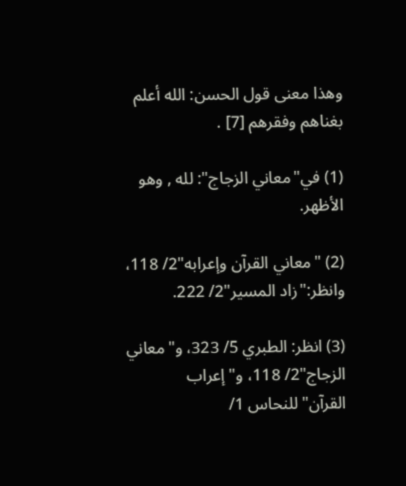وهذا معنى قول الحسن: الله أعلم بغناهم وفقرهم [7] .

(1) في"معاني الزجاج": لله , وهو الأظهر.

(2) "معاني القرآن وإعرابه"2/ 118، وانظر:"زاد المسير"2/ 222.

(3) انظر: الطبري 5/ 323، و"معاني الزجاج"2/ 118، و"إعراب القرآن"للنحاس 1/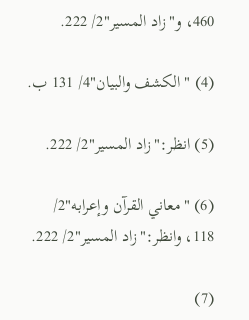460، و"زاد المسير"2/ 222.

(4) "الكشف والبيان"4/ 131 ب.

(5) انظر:"زاد المسير"2/ 222.

(6) "معاني القرآن وإعرابه"2/ 118، وانظر:"زاد المسير"2/ 222.

(7)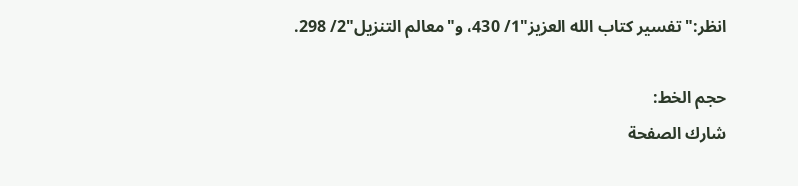انظر:"تفسير كتاب الله العزيز"1/ 430، و"معالم التنزيل"2/ 298.

حجم الخط:
شارك الصفحة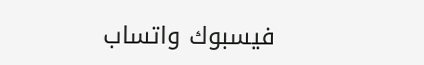فيسبوك واتساب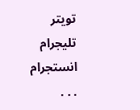تويتر تليجرام انستجرام
. . .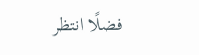فضلًا انتظر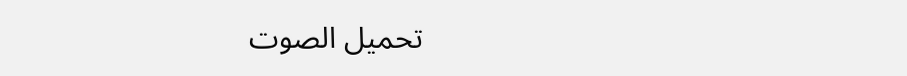تحميل الصوت